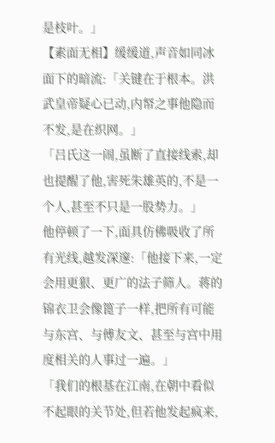是枝叶。」
【素面无相】缓缓道,声音如同冰面下的暗流:「关键在于根本。洪武皇帝疑心已动,内帑之事他隐而不发,是在织网。」
「吕氏这一闹,虽断了直接线索,却也提醒了他,害死朱雄英的,不是一个人,甚至不只是一股势力。」
他停顿了一下,面具仿佛吸收了所有光线,越发深邃:「他接下来,一定会用更狠、更广的法子筛人。蒋的锦衣卫会像篦子一样,把所有可能与东宫、与傅友文、甚至与宫中用度相关的人事过一遍。」
「我们的根基在江南,在朝中看似不起眼的关节处,但若他发起疯来,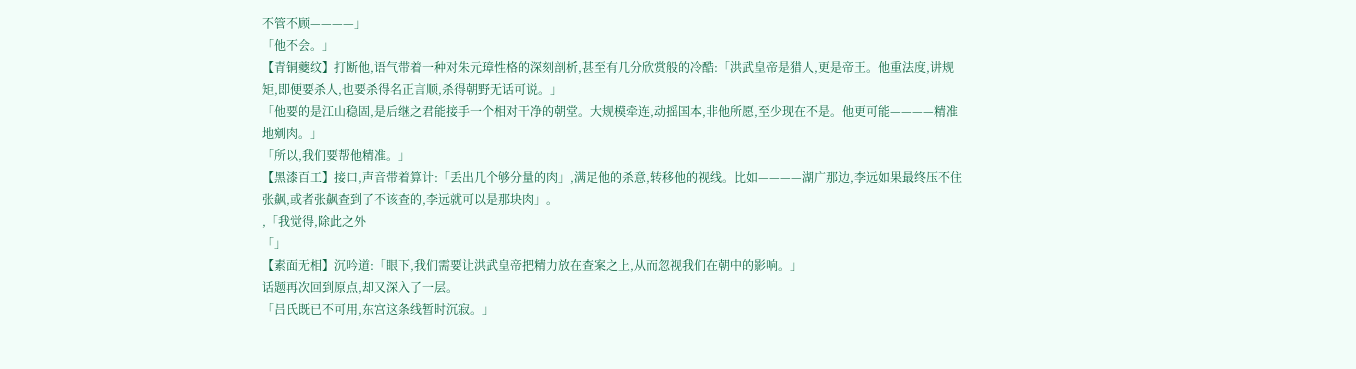不管不顾————」
「他不会。」
【青铜夔纹】打断他,语气带着一种对朱元璋性格的深刻剖析,甚至有几分欣赏般的冷酷:「洪武皇帝是猎人,更是帝王。他重法度,讲规矩,即便要杀人,也要杀得名正言顺,杀得朝野无话可说。」
「他要的是江山稳固,是后继之君能接手一个相对干净的朝堂。大规模牵连,动摇国本,非他所愿,至少现在不是。他更可能————精准地剜肉。」
「所以,我们要帮他精准。」
【黑漆百工】接口,声音带着算计:「丢出几个够分量的肉」,满足他的杀意,转移他的视线。比如————湖广那边,李远如果最终压不住张飙,或者张飙查到了不该查的,李远就可以是那块肉」。
,「我觉得,除此之外
「」
【素面无相】沉吟道:「眼下,我们需要让洪武皇帝把精力放在查案之上,从而忽视我们在朝中的影响。」
话题再次回到原点,却又深入了一层。
「吕氏既已不可用,东宫这条线暂时沉寂。」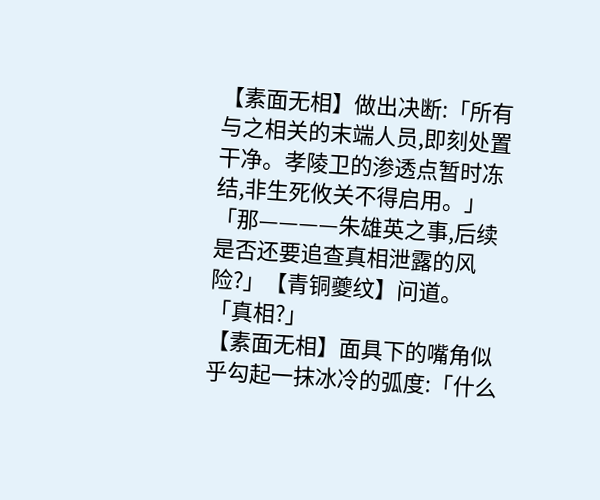【素面无相】做出决断:「所有与之相关的末端人员,即刻处置干净。孝陵卫的渗透点暂时冻结,非生死攸关不得启用。」
「那————朱雄英之事,后续是否还要追查真相泄露的风险?」【青铜夔纹】问道。
「真相?」
【素面无相】面具下的嘴角似乎勾起一抹冰冷的弧度:「什么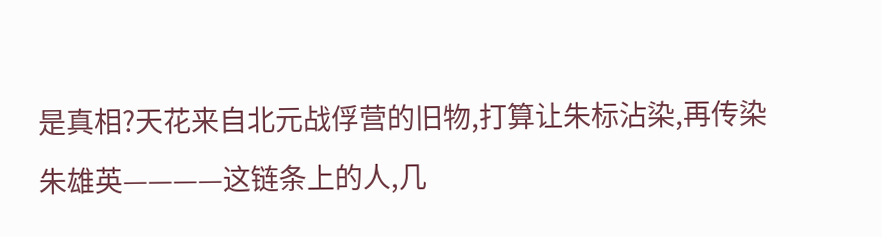是真相?天花来自北元战俘营的旧物,打算让朱标沾染,再传染朱雄英————这链条上的人,几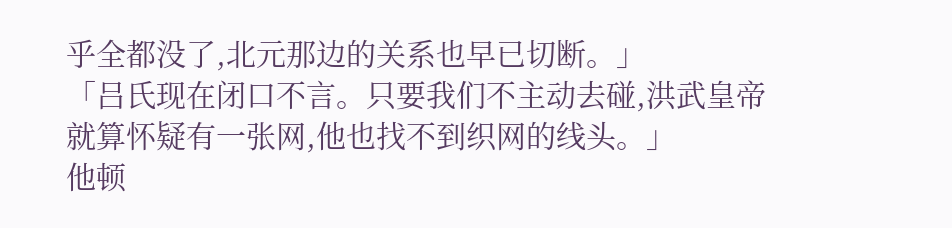乎全都没了,北元那边的关系也早已切断。」
「吕氏现在闭口不言。只要我们不主动去碰,洪武皇帝就算怀疑有一张网,他也找不到织网的线头。」
他顿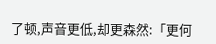了顿,声音更低,却更森然:「更何